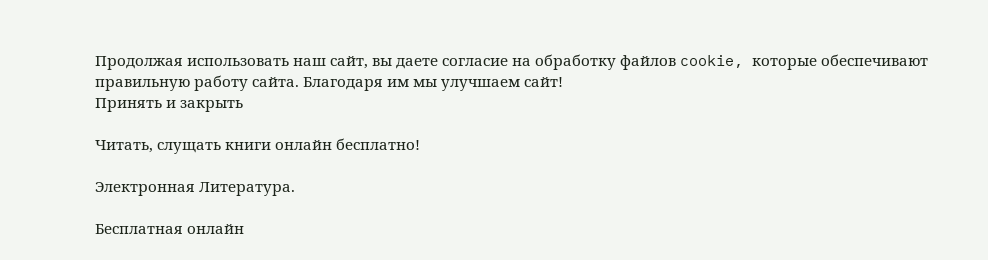Продолжая использовать наш сайт, вы даете согласие на обработку файлов cookie, которые обеспечивают правильную работу сайта. Благодаря им мы улучшаем сайт!
Принять и закрыть

Читать, слущать книги онлайн бесплатно!

Электронная Литература.

Бесплатная онлайн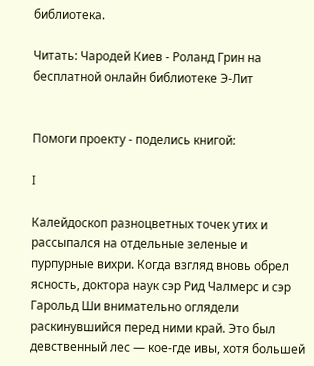библиотека.

Читать: Чародей Киев - Роланд Грин на бесплатной онлайн библиотеке Э-Лит


Помоги проекту - поделись книгой:

I

Калейдоскоп разноцветных точек утих и рассыпался на отдельные зеленые и пурпурные вихри. Когда взгляд вновь обрел ясность, доктора наук сэр Рид Чалмерс и сэр Гарольд Ши внимательно оглядели раскинувшийся перед ними край. Это был девственный лес — кое-где ивы, хотя большей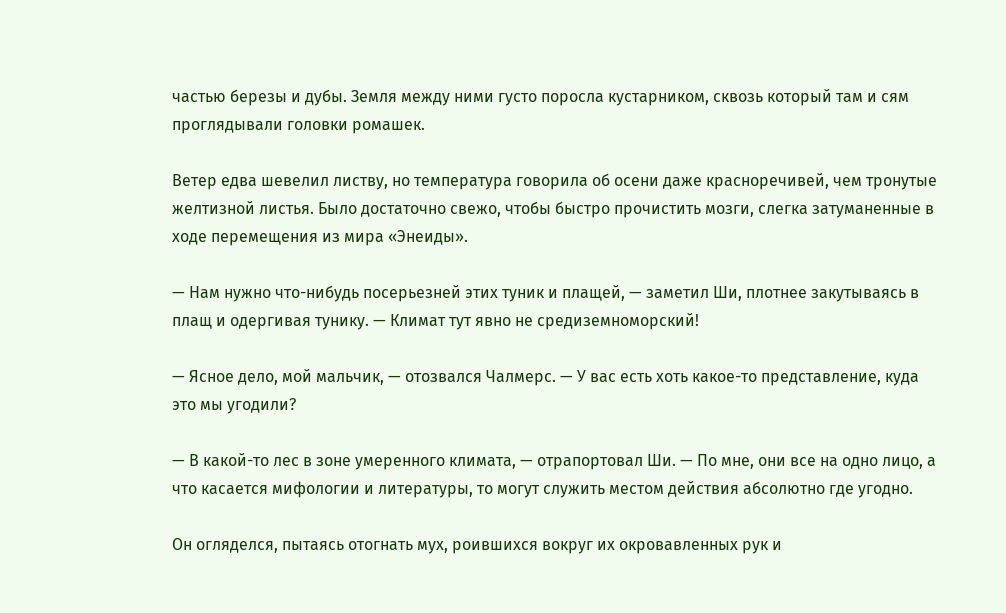частью березы и дубы. Земля между ними густо поросла кустарником, сквозь который там и сям проглядывали головки ромашек.

Ветер едва шевелил листву, но температура говорила об осени даже красноречивей, чем тронутые желтизной листья. Было достаточно свежо, чтобы быстро прочистить мозги, слегка затуманенные в ходе перемещения из мира «Энеиды».

— Нам нужно что-нибудь посерьезней этих туник и плащей, — заметил Ши, плотнее закутываясь в плащ и одергивая тунику. — Климат тут явно не средиземноморский!

— Ясное дело, мой мальчик, — отозвался Чалмерс. — У вас есть хоть какое-то представление, куда это мы угодили?

— В какой-то лес в зоне умеренного климата, — отрапортовал Ши. — По мне, они все на одно лицо, а что касается мифологии и литературы, то могут служить местом действия абсолютно где угодно.

Он огляделся, пытаясь отогнать мух, роившихся вокруг их окровавленных рук и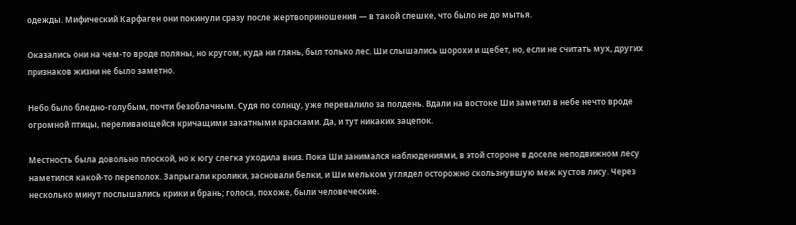одежды. Мифический Карфаген они покинули сразу после жертвоприношения — в такой спешке, что было не до мытья.

Оказались они на чем-то вроде поляны, но кругом, куда ни глянь, был только лес. Ши слышались шорохи и щебет, но, если не считать мух, других признаков жизни не было заметно.

Небо было бледно-голубым, почти безоблачным. Судя по солнцу, уже перевалило за полдень. Вдали на востоке Ши заметил в небе нечто вроде огромной птицы, переливающейся кричащими закатными красками. Да, и тут никаких зацепок.

Местность была довольно плоской, но к югу слегка уходила вниз. Пока Ши занимался наблюдениями, в этой стороне в доселе неподвижном лесу наметился какой-то переполох. Запрыгали кролики, засновали белки, и Ши мельком углядел осторожно скользнувшую меж кустов лису. Через несколько минут послышались крики и брань; голоса, похоже, были человеческие.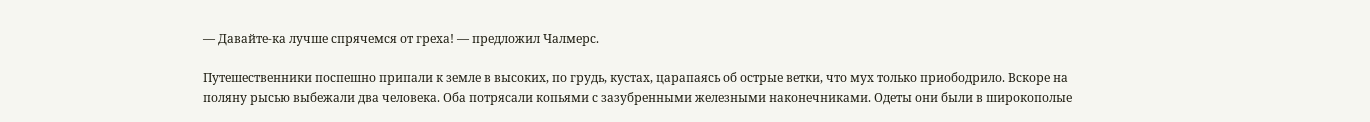— Давайте-ка лучше спрячемся от греха! — предложил Чалмерс.

Путешественники поспешно припали к земле в высоких, по грудь, кустах, царапаясь об острые ветки, что мух только приободрило. Вскоре на поляну рысью выбежали два человека. Оба потрясали копьями с зазубренными железными наконечниками. Одеты они были в широкополые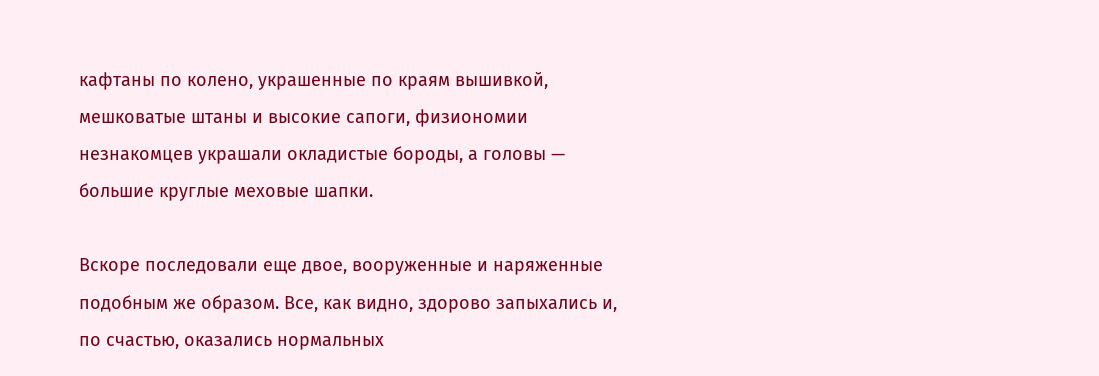кафтаны по колено, украшенные по краям вышивкой, мешковатые штаны и высокие сапоги, физиономии незнакомцев украшали окладистые бороды, а головы — большие круглые меховые шапки.

Вскоре последовали еще двое, вооруженные и наряженные подобным же образом. Все, как видно, здорово запыхались и, по счастью, оказались нормальных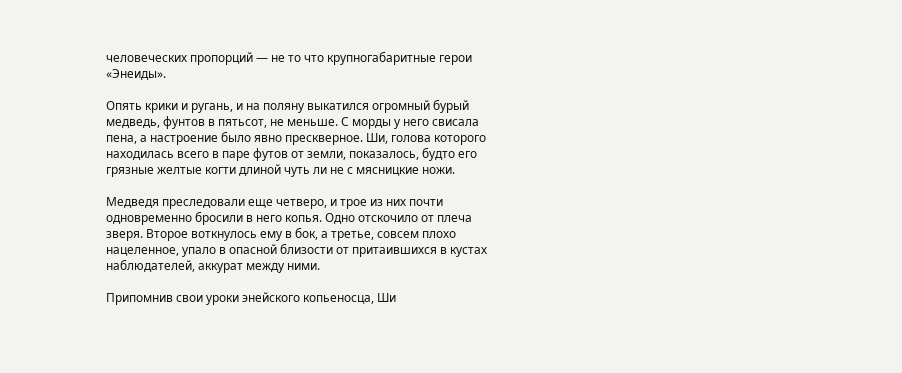человеческих пропорций — не то что крупногабаритные герои «Энеиды».

Опять крики и ругань, и на поляну выкатился огромный бурый медведь, фунтов в пятьсот, не меньше. С морды у него свисала пена, а настроение было явно прескверное. Ши, голова которого находилась всего в паре футов от земли, показалось, будто его грязные желтые когти длиной чуть ли не с мясницкие ножи.

Медведя преследовали еще четверо, и трое из них почти одновременно бросили в него копья. Одно отскочило от плеча зверя. Второе воткнулось ему в бок, а третье, совсем плохо нацеленное, упало в опасной близости от притаившихся в кустах наблюдателей, аккурат между ними.

Припомнив свои уроки энейского копьеносца, Ши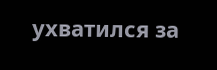ухватился за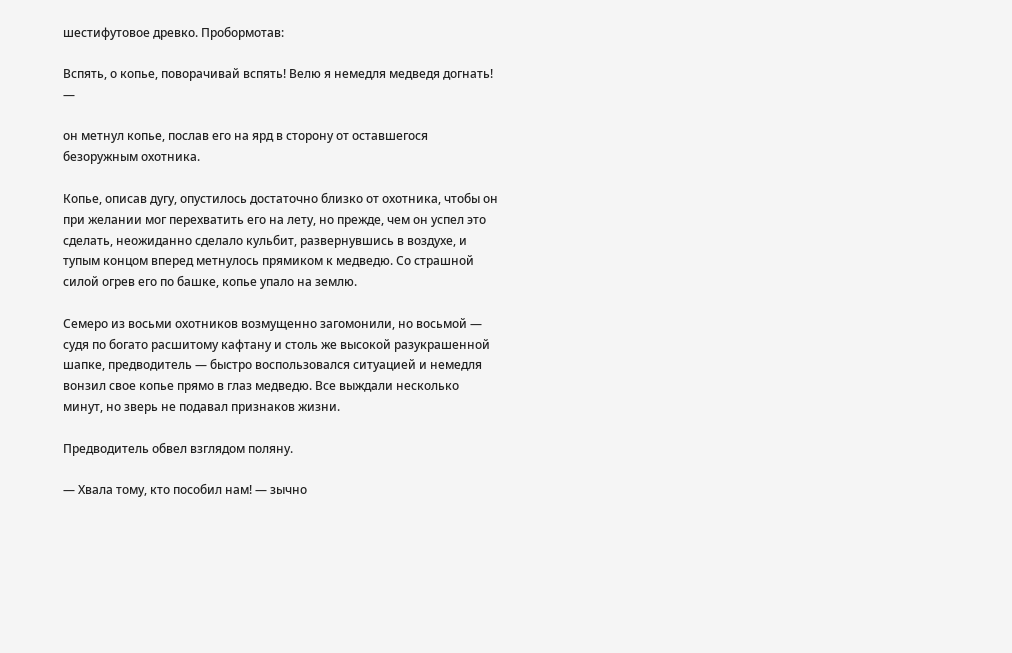шестифутовое древко. Пробормотав:

Вспять, о копье, поворачивай вспять! Велю я немедля медведя догнать! —

он метнул копье, послав его на ярд в сторону от оставшегося безоружным охотника.

Копье, описав дугу, опустилось достаточно близко от охотника, чтобы он при желании мог перехватить его на лету, но прежде, чем он успел это сделать, неожиданно сделало кульбит, развернувшись в воздухе, и тупым концом вперед метнулось прямиком к медведю. Со страшной силой огрев его по башке, копье упало на землю.

Семеро из восьми охотников возмущенно загомонили, но восьмой — судя по богато расшитому кафтану и столь же высокой разукрашенной шапке, предводитель — быстро воспользовался ситуацией и немедля вонзил свое копье прямо в глаз медведю. Все выждали несколько минут, но зверь не подавал признаков жизни.

Предводитель обвел взглядом поляну.

— Хвала тому, кто пособил нам! — зычно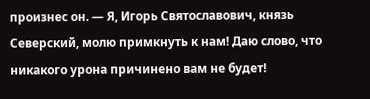произнес он. — Я, Игорь Святославович, князь Северский, молю примкнуть к нам! Даю слово, что никакого урона причинено вам не будет!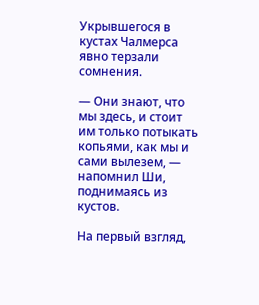Укрывшегося в кустах Чалмерса явно терзали сомнения.

— Они знают, что мы здесь, и стоит им только потыкать копьями, как мы и сами вылезем, — напомнил Ши, поднимаясь из кустов.

На первый взгляд,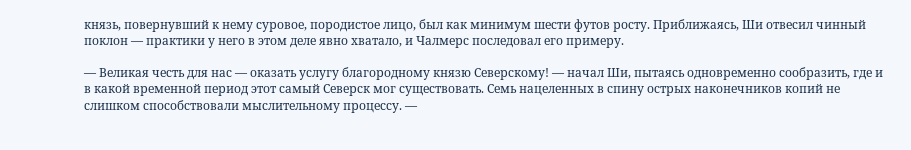князь, повернувший к нему суровое, породистое лицо, был как минимум шести футов росту. Приближаясь, Ши отвесил чинный поклон — практики у него в этом деле явно хватало, и Чалмерс последовал его примеру.

— Великая честь для нас — оказать услугу благородному князю Северскому! — начал Ши, пытаясь одновременно сообразить, где и в какой временной период этот самый Северск мог существовать. Семь нацеленных в спину острых наконечников копий не слишком способствовали мыслительному процессу. —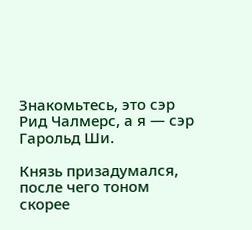Знакомьтесь, это сэр Рид Чалмерс, а я — сэр Гарольд Ши.

Князь призадумался, после чего тоном скорее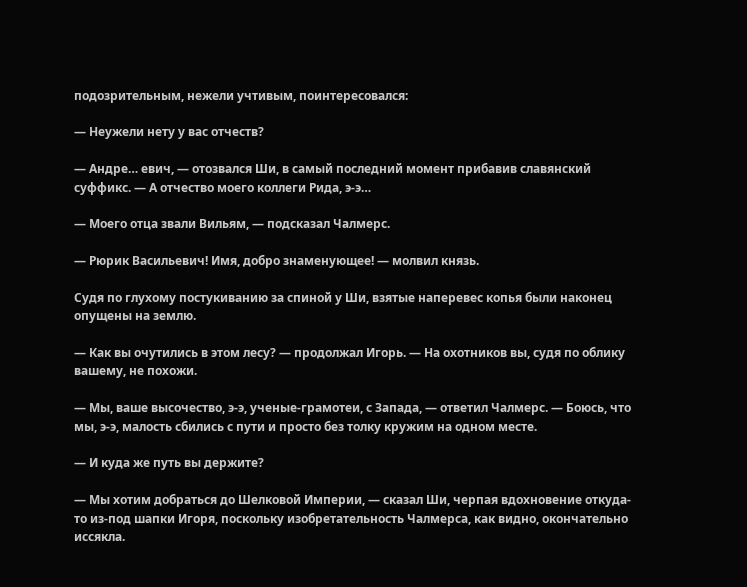подозрительным, нежели учтивым, поинтересовался:

— Неужели нету у вас отчеств?

— Андре… евич, — отозвался Ши, в самый последний момент прибавив славянский суффикс. — А отчество моего коллеги Рида, э-э…

— Моего отца звали Вильям, — подсказал Чалмерс.

— Рюрик Васильевич! Имя, добро знаменующее! — молвил князь.

Судя по глухому постукиванию за спиной у Ши, взятые наперевес копья были наконец опущены на землю.

— Как вы очутились в этом лесу? — продолжал Игорь. — На охотников вы, судя по облику вашему, не похожи.

— Мы, ваше высочество, э-э, ученые-грамотеи, с Запада, — ответил Чалмерс. — Боюсь, что мы, э-э, малость сбились с пути и просто без толку кружим на одном месте.

— И куда же путь вы держите?

— Мы хотим добраться до Шелковой Империи, — сказал Ши, черпая вдохновение откуда-то из-под шапки Игоря, поскольку изобретательность Чалмерса, как видно, окончательно иссякла.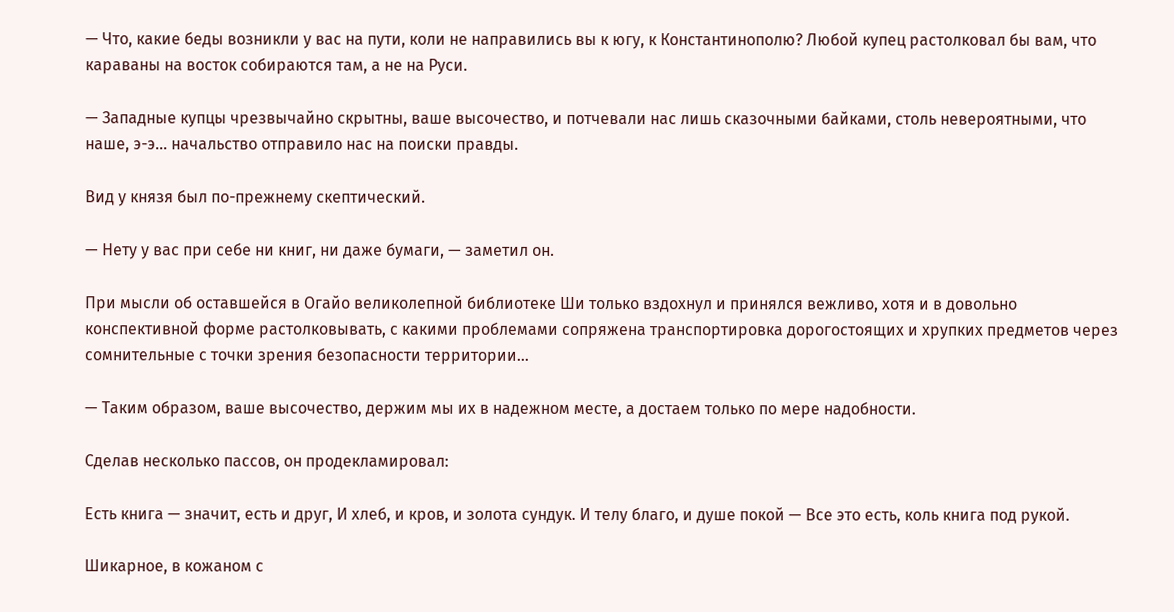— Что, какие беды возникли у вас на пути, коли не направились вы к югу, к Константинополю? Любой купец растолковал бы вам, что караваны на восток собираются там, а не на Руси.

— Западные купцы чрезвычайно скрытны, ваше высочество, и потчевали нас лишь сказочными байками, столь невероятными, что наше, э-э… начальство отправило нас на поиски правды.

Вид у князя был по-прежнему скептический.

— Нету у вас при себе ни книг, ни даже бумаги, — заметил он.

При мысли об оставшейся в Огайо великолепной библиотеке Ши только вздохнул и принялся вежливо, хотя и в довольно конспективной форме растолковывать, с какими проблемами сопряжена транспортировка дорогостоящих и хрупких предметов через сомнительные с точки зрения безопасности территории…

— Таким образом, ваше высочество, держим мы их в надежном месте, а достаем только по мере надобности.

Сделав несколько пассов, он продекламировал:

Есть книга — значит, есть и друг, И хлеб, и кров, и золота сундук. И телу благо, и душе покой — Все это есть, коль книга под рукой.

Шикарное, в кожаном с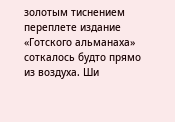золотым тиснением переплете издание «Готского альманаха» соткалось будто прямо из воздуха. Ши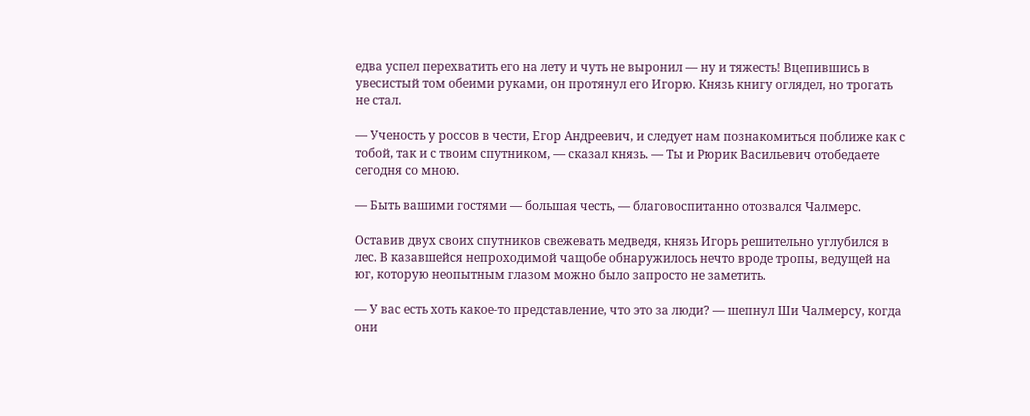едва успел перехватить его на лету и чуть не выронил — ну и тяжесть! Вцепившись в увесистый том обеими руками, он протянул его Игорю. Князь книгу оглядел, но трогать не стал.

— Ученость у россов в чести, Егор Андреевич, и следует нам познакомиться поближе как с тобой, так и с твоим спутником, — сказал князь. — Ты и Рюрик Васильевич отобедаете сегодня со мною.

— Быть вашими гостями — большая честь, — благовоспитанно отозвался Чалмерс.

Оставив двух своих спутников свежевать медведя, князь Игорь решительно углубился в лес. В казавшейся непроходимой чащобе обнаружилось нечто вроде тропы, ведущей на юг, которую неопытным глазом можно было запросто не заметить.

— У вас есть хоть какое-то представление, что это за люди? — шепнул Ши Чалмерсу, когда они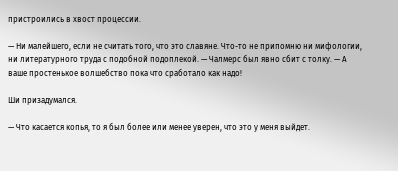пристроились в хвост процессии.

— Ни малейшего, если не считать того, что это славяне. Что-то не припомню ни мифологии, ни литературного труда с подобной подоплекой. — Чалмерс был явно сбит с толку. — А ваше простенькое волшебство пока что сработало как надо!

Ши призадумался.

— Что касается копья, то я был более или менее уверен, что это у меня выйдет.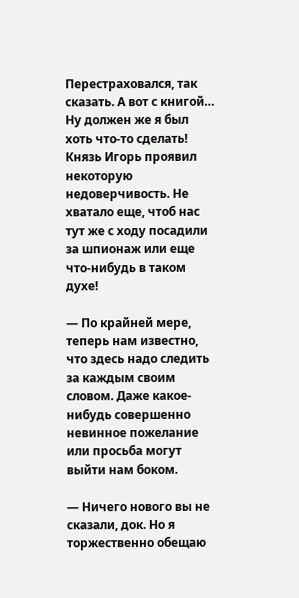Перестраховался, так сказать. А вот с книгой… Ну должен же я был хоть что-то сделать! Князь Игорь проявил некоторую недоверчивость. Не хватало еще, чтоб нас тут же с ходу посадили за шпионаж или еще что-нибудь в таком духе!

— По крайней мере, теперь нам известно, что здесь надо следить за каждым своим словом. Даже какое-нибудь совершенно невинное пожелание или просьба могут выйти нам боком.

— Ничего нового вы не сказали, док. Но я торжественно обещаю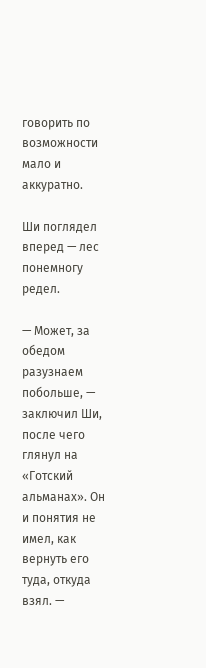говорить по возможности мало и аккуратно.

Ши поглядел вперед — лес понемногу редел.

— Может, за обедом разузнаем побольше, — заключил Ши, после чего глянул на «Готский альманах». Он и понятия не имел, как вернуть его туда, откуда взял. —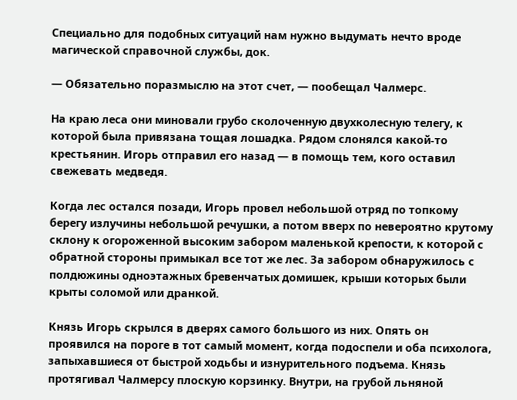Специально для подобных ситуаций нам нужно выдумать нечто вроде магической справочной службы, док.

— Обязательно поразмыслю на этот счет, — пообещал Чалмерс.

На краю леса они миновали грубо сколоченную двухколесную телегу, к которой была привязана тощая лошадка. Рядом слонялся какой-то крестьянин. Игорь отправил его назад — в помощь тем, кого оставил свежевать медведя.

Когда лес остался позади, Игорь провел небольшой отряд по топкому берегу излучины небольшой речушки, а потом вверх по невероятно крутому склону к огороженной высоким забором маленькой крепости, к которой с обратной стороны примыкал все тот же лес. За забором обнаружилось с полдюжины одноэтажных бревенчатых домишек, крыши которых были крыты соломой или дранкой.

Князь Игорь скрылся в дверях самого большого из них. Опять он проявился на пороге в тот самый момент, когда подоспели и оба психолога, запыхавшиеся от быстрой ходьбы и изнурительного подъема. Князь протягивал Чалмерсу плоскую корзинку. Внутри, на грубой льняной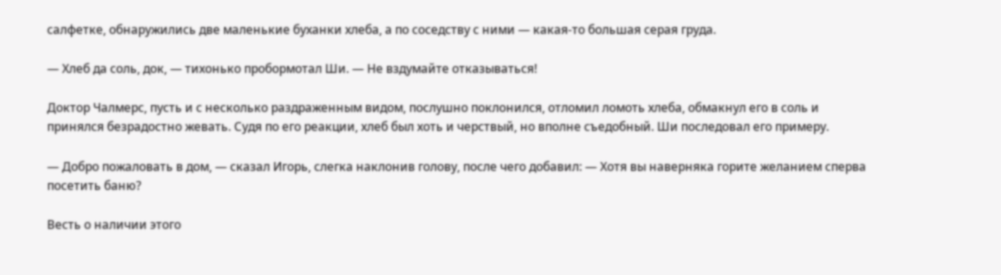салфетке, обнаружились две маленькие буханки хлеба, а по соседству с ними — какая-то большая серая груда.

— Хлеб да соль, док, — тихонько пробормотал Ши. — Не вздумайте отказываться!

Доктор Чалмерс, пусть и с несколько раздраженным видом, послушно поклонился, отломил ломоть хлеба, обмакнул его в соль и принялся безрадостно жевать. Судя по его реакции, хлеб был хоть и черствый, но вполне съедобный. Ши последовал его примеру.

— Добро пожаловать в дом, — сказал Игорь, слегка наклонив голову, после чего добавил: — Хотя вы наверняка горите желанием сперва посетить баню?

Весть о наличии этого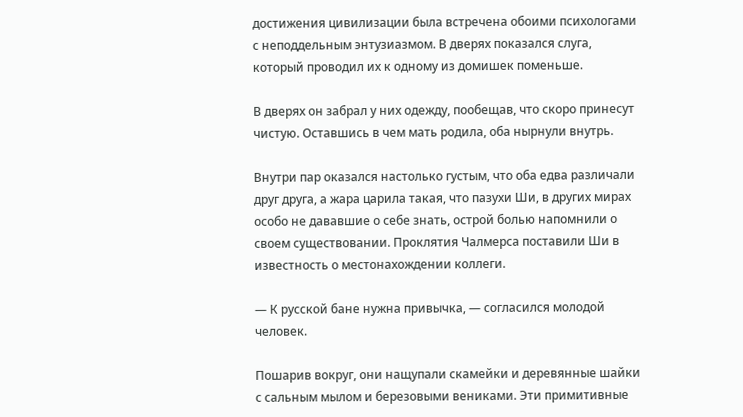достижения цивилизации была встречена обоими психологами с неподдельным энтузиазмом. В дверях показался слуга, который проводил их к одному из домишек поменьше.

В дверях он забрал у них одежду, пообещав, что скоро принесут чистую. Оставшись в чем мать родила, оба нырнули внутрь.

Внутри пар оказался настолько густым, что оба едва различали друг друга, а жара царила такая, что пазухи Ши, в других мирах особо не дававшие о себе знать, острой болью напомнили о своем существовании. Проклятия Чалмерса поставили Ши в известность о местонахождении коллеги.

— К русской бане нужна привычка, — согласился молодой человек.

Пошарив вокруг, они нащупали скамейки и деревянные шайки с сальным мылом и березовыми вениками. Эти примитивные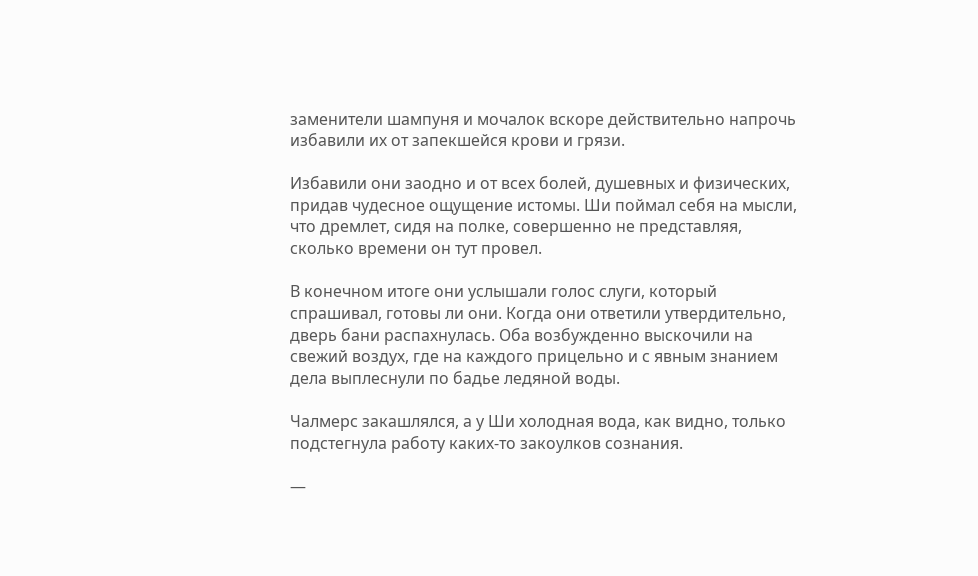заменители шампуня и мочалок вскоре действительно напрочь избавили их от запекшейся крови и грязи.

Избавили они заодно и от всех болей, душевных и физических, придав чудесное ощущение истомы. Ши поймал себя на мысли, что дремлет, сидя на полке, совершенно не представляя, сколько времени он тут провел.

В конечном итоге они услышали голос слуги, который спрашивал, готовы ли они. Когда они ответили утвердительно, дверь бани распахнулась. Оба возбужденно выскочили на свежий воздух, где на каждого прицельно и с явным знанием дела выплеснули по бадье ледяной воды.

Чалмерс закашлялся, а у Ши холодная вода, как видно, только подстегнула работу каких-то закоулков сознания.

—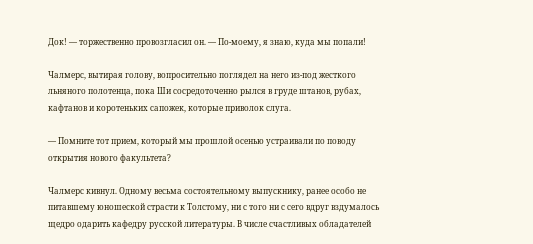Док! — торжественно провозгласил он. — По-моему, я знаю, куда мы попали!

Чалмерс, вытирая голову, вопросительно поглядел на него из-под жесткого льняного полотенца, пока Ши сосредоточенно рылся в груде штанов, рубах, кафтанов и коротеньких сапожек, которые приволок слуга.

— Помните тот прием, который мы прошлой осенью устраивали по поводу открытия нового факультета?

Чалмерс кивнул. Одному весьма состоятельному выпускнику, ранее особо не питавшему юношеской страсти к Толстому, ни с того ни с сего вдруг вздумалось щедро одарить кафедру русской литературы. В числе счастливых обладателей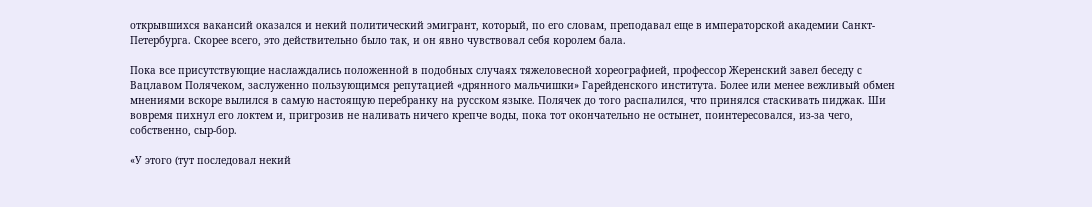открывшихся вакансий оказался и некий политический эмигрант, который, по его словам, преподавал еще в императорской академии Санкт-Петербурга. Скорее всего, это действительно было так, и он явно чувствовал себя королем бала.

Пока все присутствующие наслаждались положенной в подобных случаях тяжеловесной хореографией, профессор Жеренский завел беседу с Вацлавом Полячеком, заслуженно пользующимся репутацией «дрянного мальчишки» Гарейденского института. Более или менее вежливый обмен мнениями вскоре вылился в самую настоящую перебранку на русском языке. Полячек до того распалился, что принялся стаскивать пиджак. Ши вовремя пихнул его локтем и, пригрозив не наливать ничего крепче воды, пока тот окончательно не остынет, поинтересовался, из-за чего, собственно, сыр-бор.

«У этого (тут последовал некий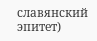славянский эпитет)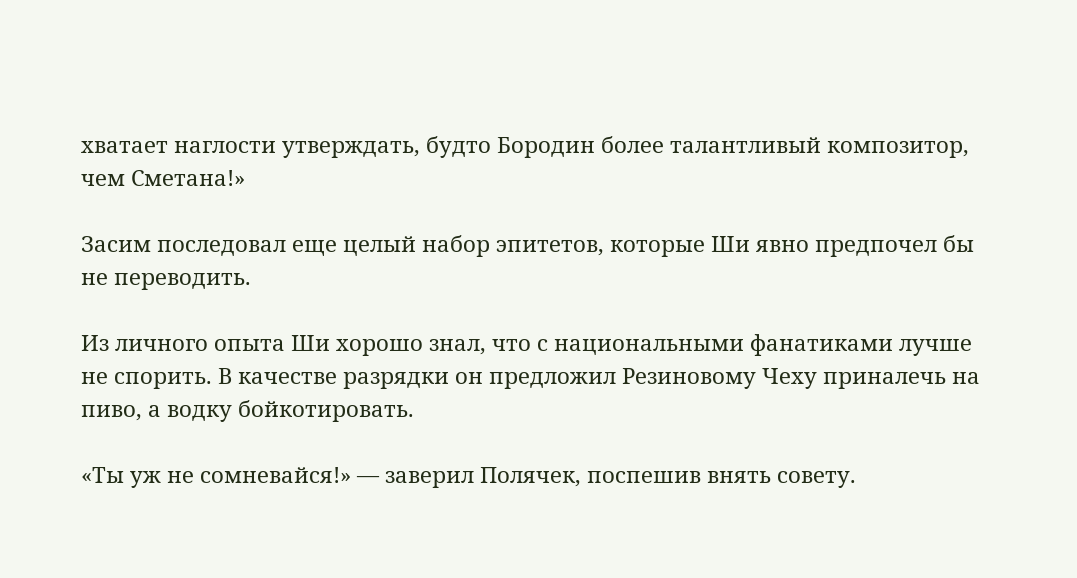хватает наглости утверждать, будто Бородин более талантливый композитор, чем Сметана!»

Засим последовал еще целый набор эпитетов, которые Ши явно предпочел бы не переводить.

Из личного опыта Ши хорошо знал, что с национальными фанатиками лучше не спорить. В качестве разрядки он предложил Резиновому Чеху приналечь на пиво, а водку бойкотировать.

«Ты уж не сомневайся!» — заверил Полячек, поспешив внять совету.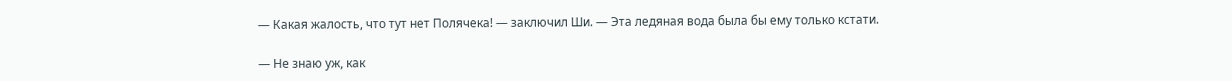— Какая жалость, что тут нет Полячека! — заключил Ши. — Эта ледяная вода была бы ему только кстати.

— Не знаю уж, как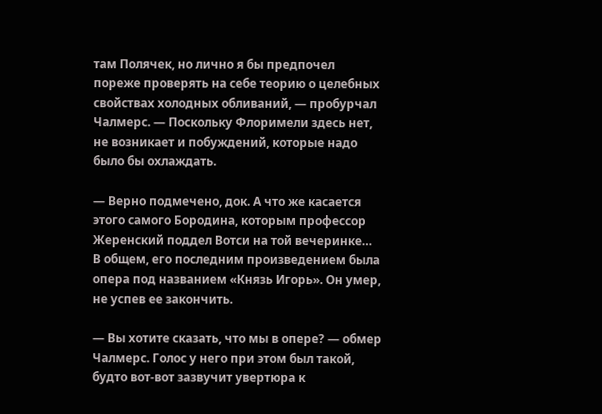там Полячек, но лично я бы предпочел пореже проверять на себе теорию о целебных свойствах холодных обливаний, — пробурчал Чалмерс. — Поскольку Флоримели здесь нет, не возникает и побуждений, которые надо было бы охлаждать.

— Верно подмечено, док. А что же касается этого самого Бородина, которым профессор Жеренский поддел Вотси на той вечеринке… В общем, его последним произведением была опера под названием «Князь Игорь». Он умер, не успев ее закончить.

— Вы хотите сказать, что мы в опере? — обмер Чалмерс. Голос у него при этом был такой, будто вот-вот зазвучит увертюра к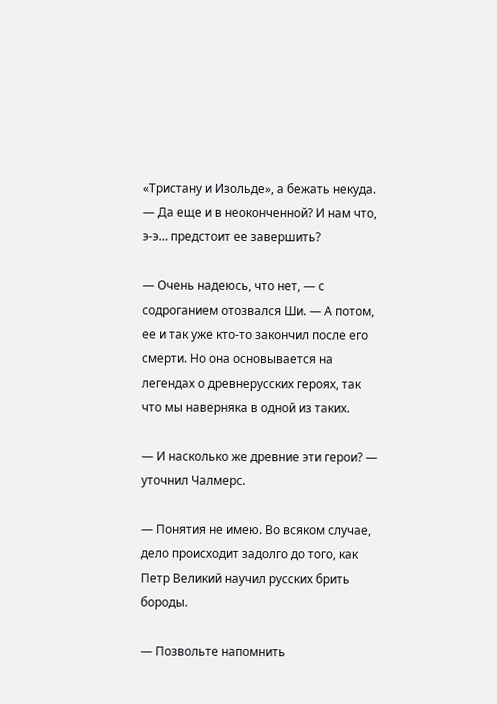«Тристану и Изольде», а бежать некуда. — Да еще и в неоконченной? И нам что, э-э… предстоит ее завершить?

— Очень надеюсь, что нет, — с содроганием отозвался Ши. — А потом, ее и так уже кто-то закончил после его смерти. Но она основывается на легендах о древнерусских героях, так что мы наверняка в одной из таких.

— И насколько же древние эти герои? — уточнил Чалмерс.

— Понятия не имею. Во всяком случае, дело происходит задолго до того, как Петр Великий научил русских брить бороды.

— Позвольте напомнить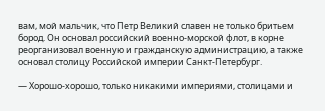вам, мой мальчик, что Петр Великий славен не только бритьем бород. Он основал российский военно-морской флот, в корне реорганизовал военную и гражданскую администрацию, а также основал столицу Российской империи Санкт-Петербург.

— Хорошо-хорошо, только никакими империями, столицами и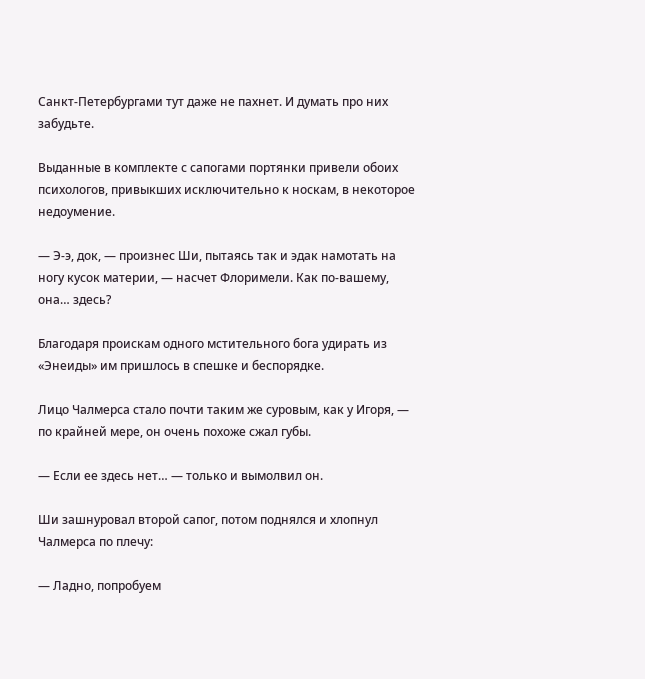Санкт-Петербургами тут даже не пахнет. И думать про них забудьте.

Выданные в комплекте с сапогами портянки привели обоих психологов, привыкших исключительно к носкам, в некоторое недоумение.

— Э-э, док, — произнес Ши, пытаясь так и эдак намотать на ногу кусок материи, — насчет Флоримели. Как по-вашему, она… здесь?

Благодаря проискам одного мстительного бога удирать из «Энеиды» им пришлось в спешке и беспорядке.

Лицо Чалмерса стало почти таким же суровым, как у Игоря, — по крайней мере, он очень похоже сжал губы.

— Если ее здесь нет… — только и вымолвил он.

Ши зашнуровал второй сапог, потом поднялся и хлопнул Чалмерса по плечу:

— Ладно, попробуем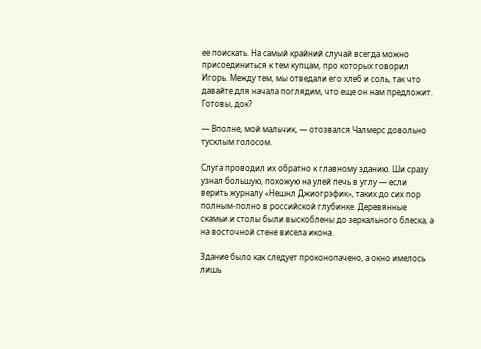ее поискать. На самый крайний случай всегда можно присоединиться к тем купцам, про которых говорил Игорь. Между тем, мы отведали его хлеб и соль, так что давайте для начала поглядим, что еще он нам предложит. Готовы, док?

— Вполне, мой мальчик, — отозвался Чалмерс довольно тусклым голосом.

Слуга проводил их обратно к главному зданию. Ши сразу узнал большую, похожую на улей печь в углу — если верить журналу «Нешнл Джиогрэфик», таких до сих пор полным-полно в российской глубинке. Деревянные скамьи и столы были выскоблены до зеркального блеска, а на восточной стене висела икона.

Здание было как следует проконопачено, а окно имелось лишь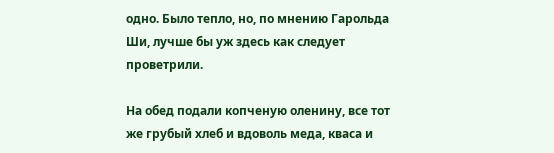одно. Было тепло, но, по мнению Гарольда Ши, лучше бы уж здесь как следует проветрили.

На обед подали копченую оленину, все тот же грубый хлеб и вдоволь меда, кваса и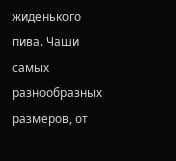жиденького пива. Чаши самых разнообразных размеров, от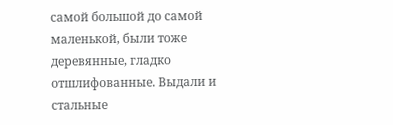самой большой до самой маленькой, были тоже деревянные, гладко отшлифованные. Выдали и стальные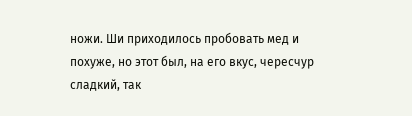ножи. Ши приходилось пробовать мед и похуже, но этот был, на его вкус, чересчур сладкий, так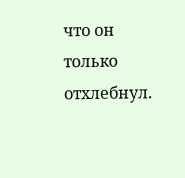что он только отхлебнул.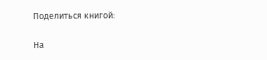Поделиться книгой:

На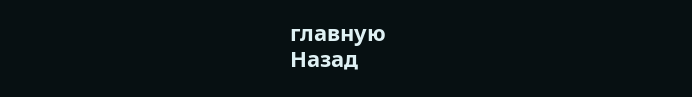главную
Назад